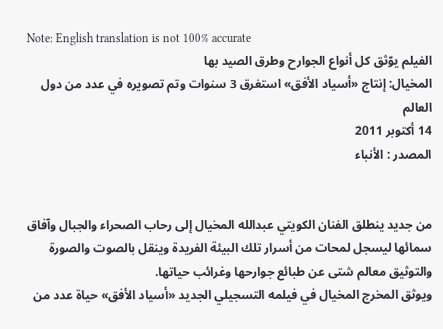Note: English translation is not 100% accurate
الفيلم يوّثق كل أنواع الجوارح وطرق الصيد بها
المخيال: إنتاج «أسياد الأفق» استغرق 3 سنوات وتم تصويره في عدد من دول العالم
14 أكتوبر 2011
المصدر : الأنباء


من جديد ينطلق الفنان الكويتي عبدالله المخيال إلى رحاب الصحراء والجبال وآفاق سمائها ليسجل لمحات من أسرار تلك البيئة الفريدة وينقل بالصوت والصورة والتوثيق معالم شتى عن طبائع جوارحها وغرائب حياتها.
ويوثق المخرج المخيال في فيلمه التسجيلي الجديد «أسياد الأفق» حياة عدد من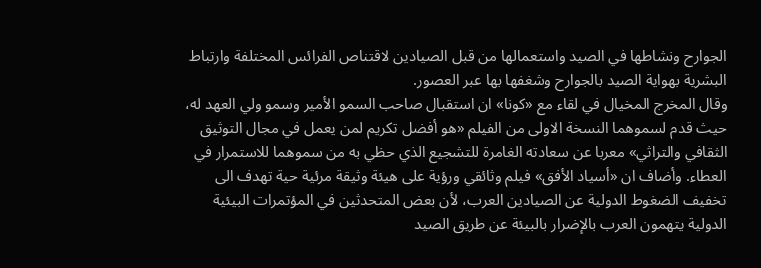الجوارح ونشاطها في الصيد واستعمالها من قبل الصيادين لاقتناص الفرائس المختلفة وارتباط البشرية بهواية الصيد بالجوارح وشغفها بها عبر العصور.
وقال المخرج المخيال في لقاء مع «كونا» ان استقبال صاحب السمو الأمير وسمو ولي العهد له، حيث قدم لسموهما النسخة الاولى من الفيلم «هو أفضل تكريم لمن يعمل في مجال التوثيق الثقافي والتراثي» معربا عن سعادته الغامرة للتشجيع الذي حظي به من سموهما للاستمرار في العطاء. وأضاف ان «أسياد الأفق» فيلم وثائقي ورؤية على هيئة وثيقة مرئية حية تهدف الى تخفيف الضغوط الدولية عن الصيادين العرب، لأن بعض المتحدثين في المؤتمرات البيئية الدولية يتهمون العرب بالإضرار بالبيئة عن طريق الصيد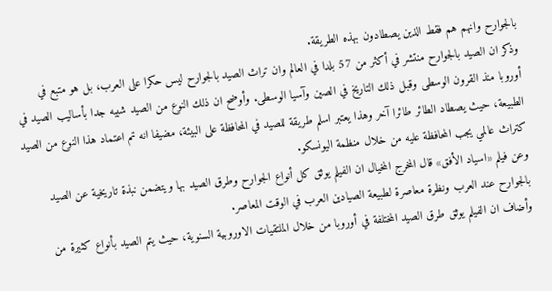بالجوارح وانهم هم فقط الذين يصطادون بهذه الطريقة.
وذكر ان الصيد بالجوارح منتشر في أكثر من 57 بلدا في العالم وان تراث الصيد بالجوارح ليس حكرا على العرب، بل هو متبع في أوروبا منذ القرون الوسطى وقبل ذلك التاريخ في الصين وآسيا الوسطى. وأوضح ان ذلك النوع من الصيد شبيه جدا بأساليب الصيد في الطبيعة، حيث يصطاد الطائر طائرا آخر وهذا يعتبر اسلم طريقة للصيد في المحافظة على البيئة، مضيفا انه تم اعتماد هذا النوع من الصيد كتراث عالمي يجب المحافظة عليه من خلال منظمة اليونسكو.
وعن فيلم «اسياد الأفق» قال المخرج المخيال ان الفيلم يوثق كل أنواع الجوارح وطرق الصيد بها ويتضمن نبذة تاريخية عن الصيد بالجوارح عند العرب ونظرة معاصرة لطبيعة الصيادين العرب في الوقت المعاصر.
وأضاف ان الفيلم يوثق طرق الصيد المختلفة في أوروبا من خلال الملتقيات الاوروبية السنوية، حيث يتم الصيد بأنواع كثيرة من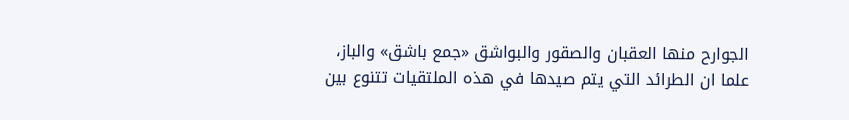الجوارح منها العقبان والصقور والبواشق «جمع باشق» والباز، علما ان الطرائد التي يتم صيدها في هذه الملتقيات تتنوع بين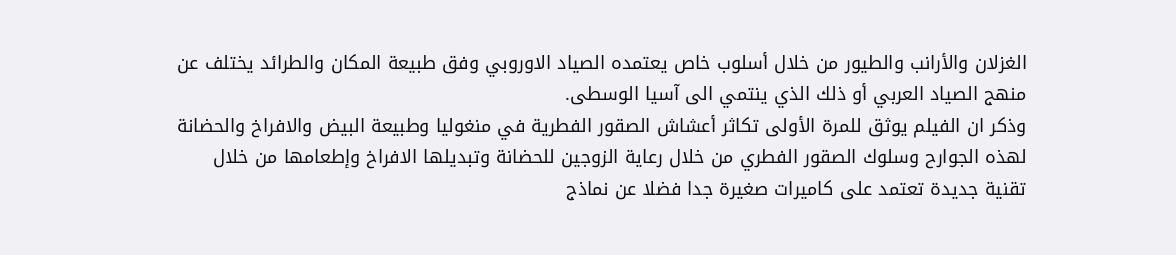الغزلان والأرانب والطيور من خلال أسلوب خاص يعتمده الصياد الاوروبي وفق طبيعة المكان والطرائد يختلف عن منهج الصياد العربي أو ذلك الذي ينتمي الى آسيا الوسطى.
وذكر ان الفيلم يوثق للمرة الأولى تكاثر أعشاش الصقور الفطرية في منغوليا وطبيعة البيض والافراخ والحضانة لهذه الجوارح وسلوك الصقور الفطري من خلال رعاية الزوجين للحضانة وتبديلها الافراخ وإطعامها من خلال تقنية جديدة تعتمد على كاميرات صغيرة جدا فضلا عن نماذج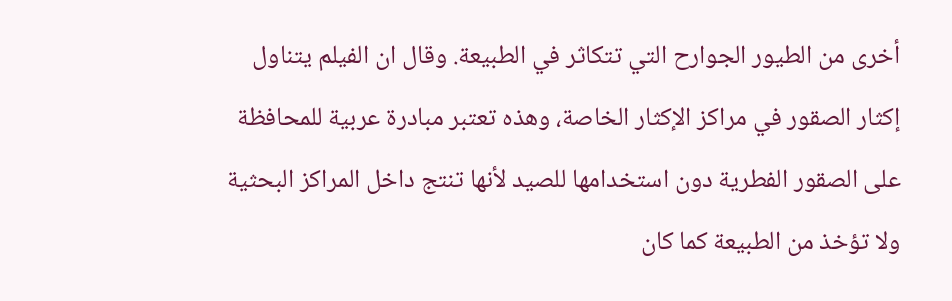أخرى من الطيور الجوارح التي تتكاثر في الطبيعة. وقال ان الفيلم يتناول إكثار الصقور في مراكز الإكثار الخاصة، وهذه تعتبر مبادرة عربية للمحافظة على الصقور الفطرية دون استخدامها للصيد لأنها تنتج داخل المراكز البحثية ولا تؤخذ من الطبيعة كما كان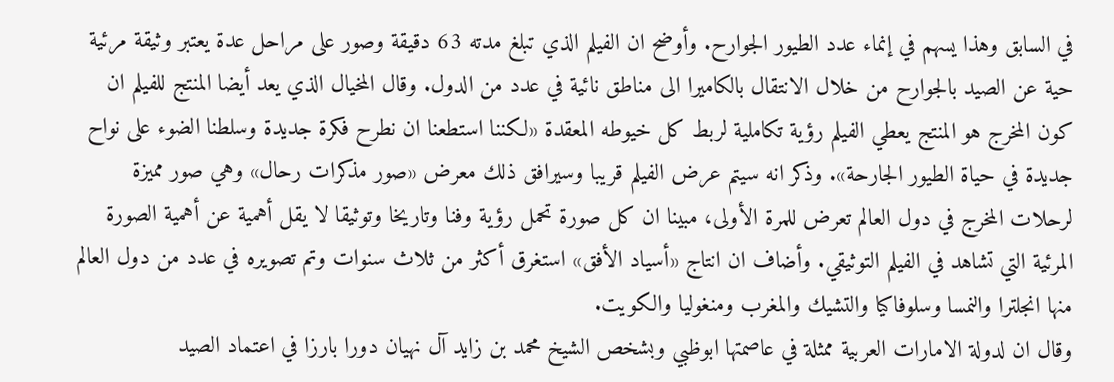في السابق وهذا يسهم في إنماء عدد الطيور الجوارح. وأوضح ان الفيلم الذي تبلغ مدته 63 دقيقة وصور على مراحل عدة يعتبر وثيقة مرئية حية عن الصيد بالجوارح من خلال الانتقال بالكاميرا الى مناطق نائية في عدد من الدول. وقال المخيال الذي يعد أيضا المنتج للفيلم ان كون المخرج هو المنتج يعطي الفيلم رؤية تكاملية لربط كل خيوطه المعقدة «لكننا استطعنا ان نطرح فكرة جديدة وسلطنا الضوء على نواح جديدة في حياة الطيور الجارحة». وذكر انه سيتم عرض الفيلم قريبا وسيرافق ذلك معرض «صور مذكرات رحال» وهي صور مميزة لرحلات المخرج في دول العالم تعرض للمرة الأولى، مبينا ان كل صورة تحمل رؤية وفنا وتاريخا وتوثيقا لا يقل أهمية عن أهمية الصورة المرئية التي تشاهد في الفيلم التوثيقي. وأضاف ان انتاج «أسياد الأفق» استغرق أكثر من ثلاث سنوات وتم تصويره في عدد من دول العالم منها انجلترا والنمسا وسلوفاكيا والتشيك والمغرب ومنغوليا والكويت.
وقال ان لدولة الامارات العربية ممثلة في عاصمتها ابوظبي وبشخص الشيخ محمد بن زايد آل نهيان دورا بارزا في اعتماد الصيد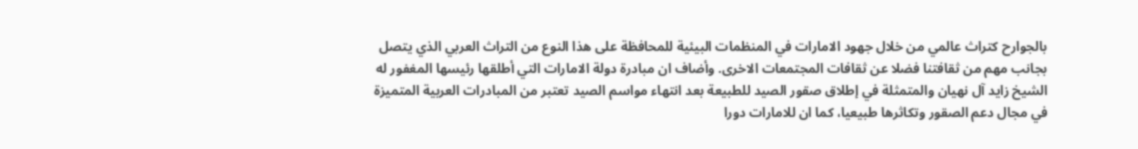بالجوارح كتراث عالمي من خلال جهود الامارات في المنظمات البيئية للمحافظة على هذا النوع من التراث العربي الذي يتصل بجانب مهم من ثقافتنا فضلا عن ثقافات المجتمعات الاخرى. وأضاف ان مبادرة دولة الامارات التي أطلقها رئيسها المغفور له الشيخ زايد آل نهيان والمتمثلة في إطلاق صقور الصيد للطبيعة بعد انتهاء مواسم الصيد تعتبر من المبادرات العربية المتميزة في مجال دعم الصقور وتكاثرها طبيعيا، كما ان للامارات دورا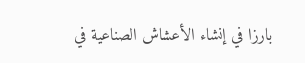بارزا في إنشاء الأعشاش الصناعية في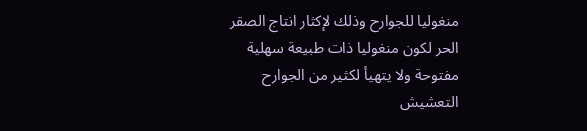منغوليا للجوارح وذلك لإكثار انتاج الصقر الحر لكون منغوليا ذات طبيعة سهلية مفتوحة ولا يتهيأ لكثير من الجوارح التعشيش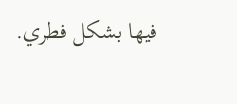فيها بشكل فطري.